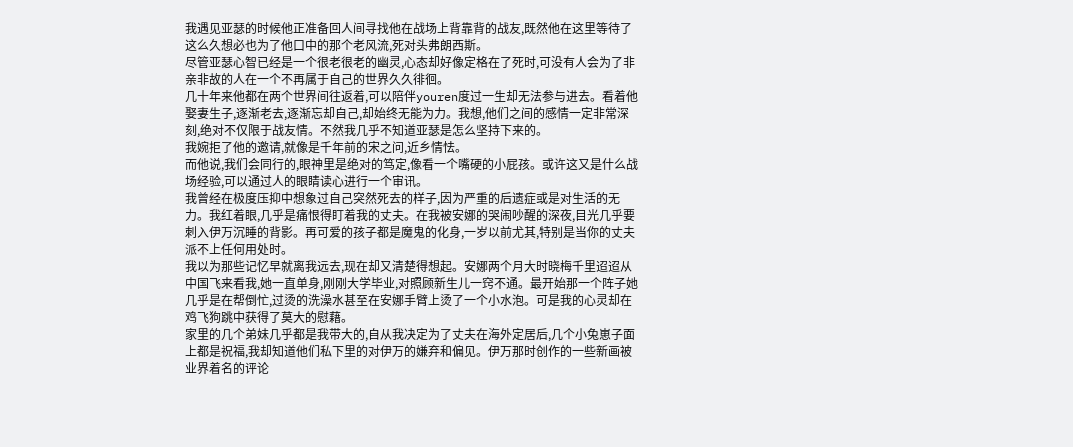我遇见亚瑟的时候他正准备回人间寻找他在战场上背靠背的战友,既然他在这里等待了这么久想必也为了他口中的那个老风流,死对头弗朗西斯。
尽管亚瑟心智已经是一个很老很老的幽灵,心态却好像定格在了死时,可没有人会为了非亲非故的人在一个不再属于自己的世界久久徘徊。
几十年来他都在两个世界间往返着,可以陪伴youren度过一生却无法参与进去。看着他娶妻生子,逐渐老去,逐渐忘却自己,却始终无能为力。我想,他们之间的感情一定非常深刻,绝对不仅限于战友情。不然我几乎不知道亚瑟是怎么坚持下来的。
我婉拒了他的邀请,就像是千年前的宋之问,近乡情怯。
而他说,我们会同行的,眼神里是绝对的笃定,像看一个嘴硬的小屁孩。或许这又是什么战场经验,可以通过人的眼睛读心进行一个审讯。
我曾经在极度压抑中想象过自己突然死去的样子,因为严重的后遗症或是对生活的无力。我红着眼,几乎是痛恨得盯着我的丈夫。在我被安娜的哭闹吵醒的深夜,目光几乎要刺入伊万沉睡的背影。再可爱的孩子都是魔鬼的化身,一岁以前尤其,特别是当你的丈夫派不上任何用处时。
我以为那些记忆早就离我远去,现在却又清楚得想起。安娜两个月大时晓梅千里迢迢从中国飞来看我,她一直单身,刚刚大学毕业,对照顾新生儿一窍不通。最开始那一个阵子她几乎是在帮倒忙,过烫的洗澡水甚至在安娜手臂上烫了一个小水泡。可是我的心灵却在鸡飞狗跳中获得了莫大的慰藉。
家里的几个弟妹几乎都是我带大的,自从我决定为了丈夫在海外定居后,几个小兔崽子面上都是祝福,我却知道他们私下里的对伊万的嫌弃和偏见。伊万那时创作的一些新画被业界着名的评论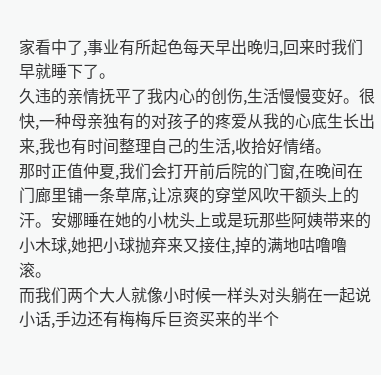家看中了,事业有所起色每天早出晚归,回来时我们早就睡下了。
久违的亲情抚平了我内心的创伤,生活慢慢变好。很快,一种母亲独有的对孩子的疼爱从我的心底生长出来,我也有时间整理自己的生活,收拾好情绪。
那时正值仲夏,我们会打开前后院的门窗,在晚间在门廊里铺一条草席,让凉爽的穿堂风吹干额头上的汗。安娜睡在她的小枕头上或是玩那些阿姨带来的小木球,她把小球抛弃来又接住,掉的满地咕噜噜滚。
而我们两个大人就像小时候一样头对头躺在一起说小话,手边还有梅梅斥巨资买来的半个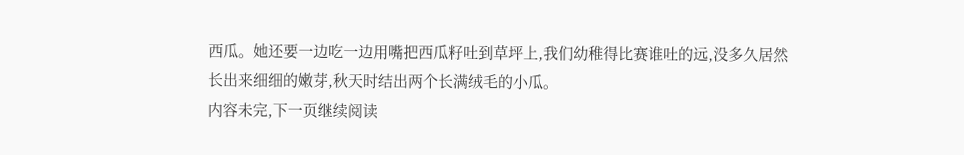西瓜。她还要一边吃一边用嘴把西瓜籽吐到草坪上,我们幼稚得比赛谁吐的远,没多久居然长出来细细的嫩芽,秋天时结出两个长满绒毛的小瓜。
内容未完,下一页继续阅读